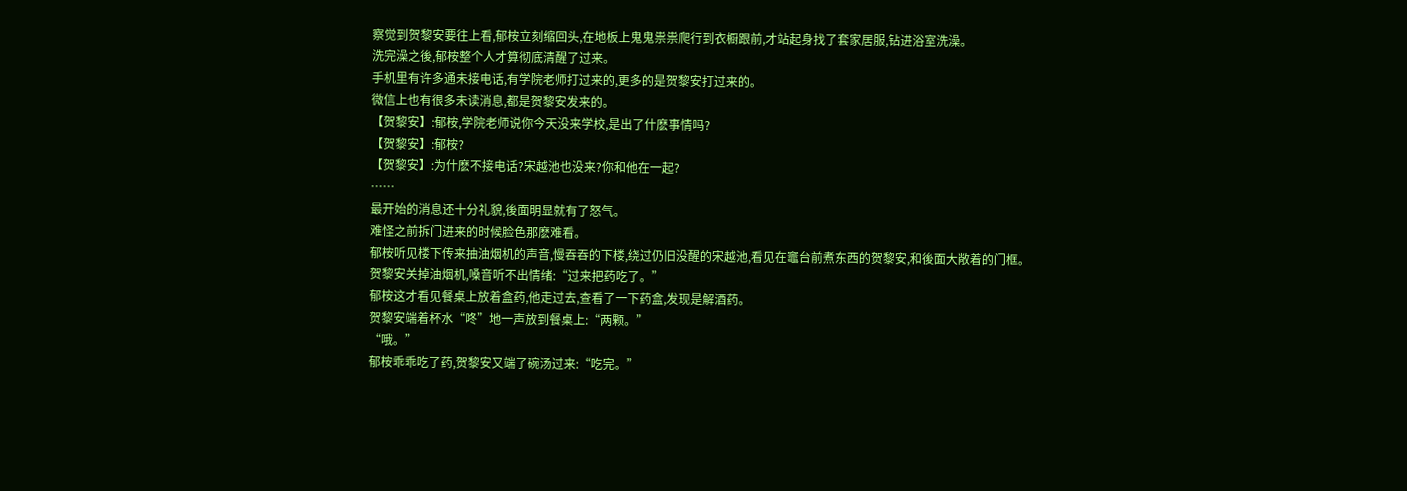察觉到贺黎安要往上看,郁桉立刻缩回头,在地板上鬼鬼祟祟爬行到衣橱跟前,才站起身找了套家居服,钻进浴室洗澡。
洗完澡之後,郁桉整个人才算彻底清醒了过来。
手机里有许多通未接电话,有学院老师打过来的,更多的是贺黎安打过来的。
微信上也有很多未读消息,都是贺黎安发来的。
【贺黎安】:郁桉,学院老师说你今天没来学校,是出了什麽事情吗?
【贺黎安】:郁桉?
【贺黎安】:为什麽不接电话?宋越池也没来?你和他在一起?
……
最开始的消息还十分礼貌,後面明显就有了怒气。
难怪之前拆门进来的时候脸色那麽难看。
郁桉听见楼下传来抽油烟机的声音,慢吞吞的下楼,绕过仍旧没醒的宋越池,看见在竈台前煮东西的贺黎安,和後面大敞着的门框。
贺黎安关掉油烟机,嗓音听不出情绪:“过来把药吃了。”
郁桉这才看见餐桌上放着盒药,他走过去,查看了一下药盒,发现是解酒药。
贺黎安端着杯水“咚”地一声放到餐桌上:“两颗。”
“哦。”
郁桉乖乖吃了药,贺黎安又端了碗汤过来:“吃完。”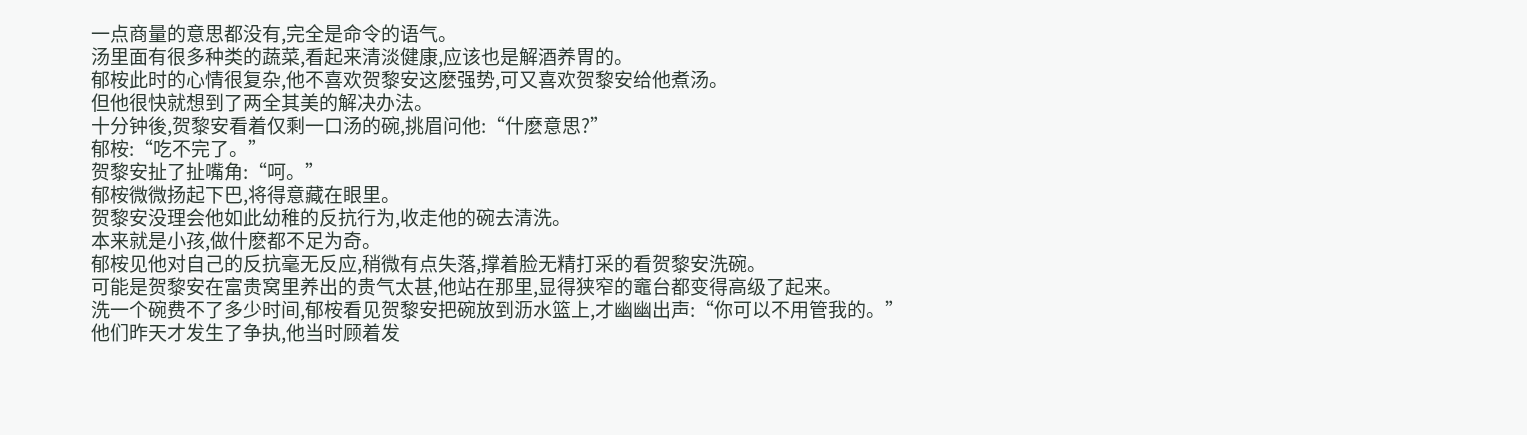一点商量的意思都没有,完全是命令的语气。
汤里面有很多种类的蔬菜,看起来清淡健康,应该也是解酒养胃的。
郁桉此时的心情很复杂,他不喜欢贺黎安这麽强势,可又喜欢贺黎安给他煮汤。
但他很快就想到了两全其美的解决办法。
十分钟後,贺黎安看着仅剩一口汤的碗,挑眉问他:“什麽意思?”
郁桉:“吃不完了。”
贺黎安扯了扯嘴角:“呵。”
郁桉微微扬起下巴,将得意藏在眼里。
贺黎安没理会他如此幼稚的反抗行为,收走他的碗去清洗。
本来就是小孩,做什麽都不足为奇。
郁桉见他对自己的反抗毫无反应,稍微有点失落,撑着脸无精打采的看贺黎安洗碗。
可能是贺黎安在富贵窝里养出的贵气太甚,他站在那里,显得狭窄的竈台都变得高级了起来。
洗一个碗费不了多少时间,郁桉看见贺黎安把碗放到沥水篮上,才幽幽出声:“你可以不用管我的。”
他们昨天才发生了争执,他当时顾着发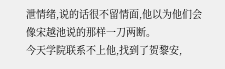泄情绪,说的话很不留情面,他以为他们会像宋越池说的那样一刀两断。
今天学院联系不上他,找到了贺黎安,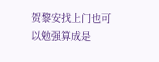贺黎安找上门也可以勉强算成是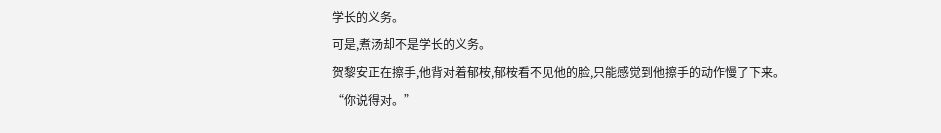学长的义务。
可是,煮汤却不是学长的义务。
贺黎安正在擦手,他背对着郁桉,郁桉看不见他的脸,只能感觉到他擦手的动作慢了下来。
“你说得对。”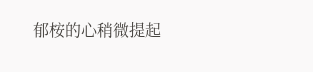郁桉的心稍微提起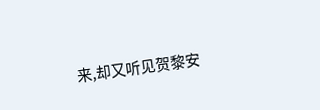来,却又听见贺黎安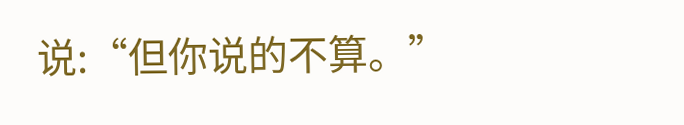说:“但你说的不算。”